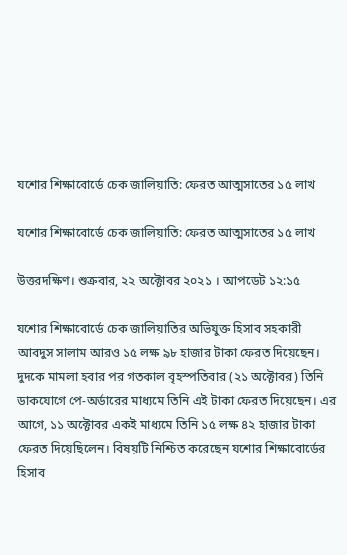যশোর শিক্ষাবোর্ডে চেক জালিয়াতি: ফেরত আত্মসাতের ১৫ লাখ

যশোর শিক্ষাবোর্ডে চেক জালিয়াতি: ফেরত আত্মসাতের ১৫ লাখ

উত্তরদক্ষিণ। শুক্রবার, ২২ অক্টোবর ২০২১ । আপডেট ১২:১৫

যশোর শিক্ষাবোর্ডে চেক জালিয়াতির অভিযুক্ত হিসাব সহকারী আবদুস সালাম আরও ১৫ লক্ষ ৯৮ হাজার টাকা ফেরত দিয়েছেন। দুদকে মামলা হবার পর গতকাল বৃহস্পতিবার (২১ অক্টোবর) তিনি ডাকযোগে পে-অর্ডারের মাধ্যমে তিনি এই টাকা ফেরত দিয়েছেন। এর আগে, ১১ অক্টোবর একই মাধ্যমে তিনি ১৫ লক্ষ ৪২ হাজার টাকা ফেরত দিয়েছিলেন। বিষয়টি নিশ্চিত করেছেন যশোর শিক্ষাবোর্ডের হিসাব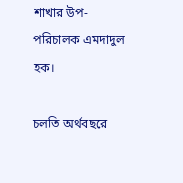শাখার উপ-পরিচালক এমদাদুল হক।

চলতি অর্থবছরে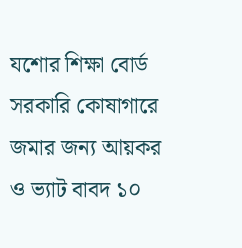যশোর শিক্ষা বোর্ড সরকারি কোষাগারে জমার জন্য আয়কর ও ভ্যাট বাবদ ১০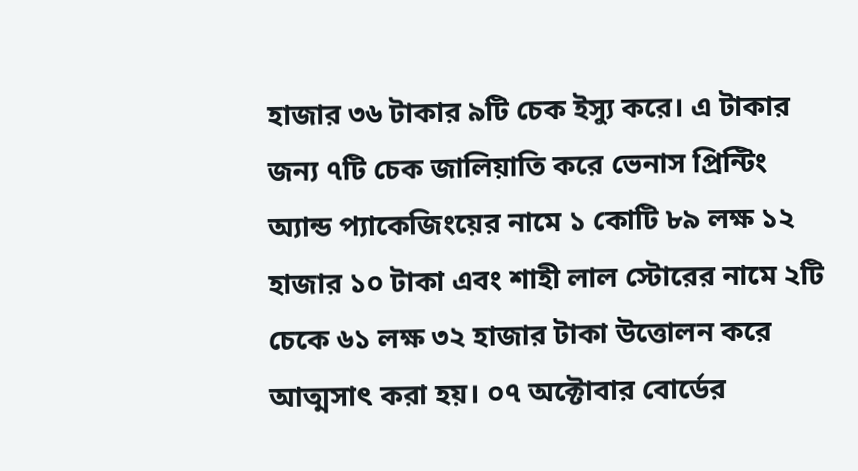হাজার ৩৬ টাকার ৯টি চেক ইস্যু করে। এ টাকার জন্য ৭টি চেক জালিয়াতি করে ভেনাস প্রিন্টিং অ্যান্ড প্যাকেজিংয়ের নামে ১ কোটি ৮৯ লক্ষ ১২ হাজার ১০ টাকা এবং শাহী লাল স্টোরের নামে ২টি চেকে ৬১ লক্ষ ৩২ হাজার টাকা উত্তোলন করে আত্মসাৎ করা হয়। ০৭ অক্টোবার বোর্ডের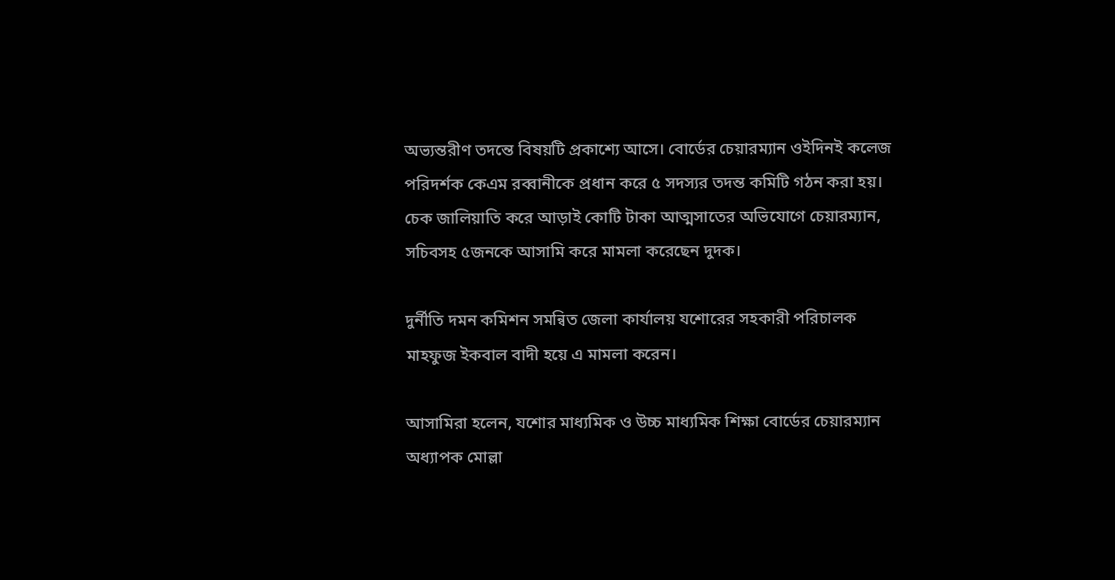অভ্যন্তরীণ তদন্তে বিষয়টি প্রকাশ্যে আসে। বোর্ডের চেয়ারম্যান ওইদিনই কলেজ পরিদর্শক কেএম রব্বানীকে প্রধান করে ৫ সদস্যর তদন্ত কমিটি গঠন করা হয়। চেক জালিয়াতি করে আড়াই কোটি টাকা আত্মসাতের অভিযোগে চেয়ারম্যান, সচিবসহ ৫জনকে আসামি করে মামলা করেছেন দুদক।

দুর্নীতি দমন কমিশন সমন্বিত জেলা কার্যালয় যশোরের সহকারী পরিচালক মাহফুজ ইকবাল বাদী হয়ে এ মামলা করেন।

আসামিরা হলেন, যশোর মাধ্যমিক ও উচ্চ মাধ্যমিক শিক্ষা বোর্ডের চেয়ারম্যান অধ্যাপক মোল্লা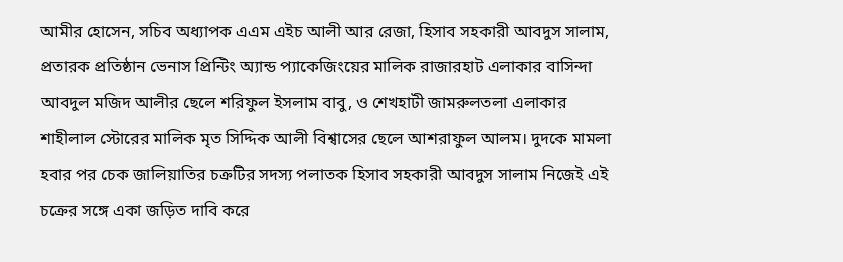আমীর হোসেন, সচিব অধ্যাপক এএম এইচ আলী আর রেজা, হিসাব সহকারী আবদুস সালাম, প্রতারক প্রতিষ্ঠান ভেনাস প্রিন্টিং অ্যান্ড প্যাকেজিংয়ের মালিক রাজারহাট এলাকার বাসিন্দা আবদুল মজিদ আলীর ছেলে শরিফুল ইসলাম বাবু, ও শেখহাটী জামরুলতলা এলাকার শাহীলাল স্টোরের মালিক মৃত সিদ্দিক আলী বিশ্বাসের ছেলে আশরাফুল আলম। দুদকে মামলা হবার পর চেক জালিয়াতির চক্রটির সদস্য পলাতক হিসাব সহকারী আবদুস সালাম নিজেই এই চক্রের সঙ্গে একা জড়িত দাবি করে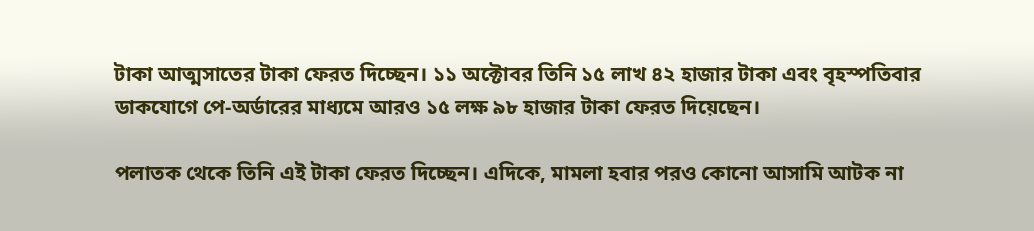টাকা আত্মসাতের টাকা ফেরত দিচ্ছেন। ১১ অক্টোবর তিনি ১৫ লাখ ৪২ হাজার টাকা এবং বৃহস্পতিবার ডাকযোগে পে-অর্ডারের মাধ্যমে আরও ১৫ লক্ষ ৯৮ হাজার টাকা ফেরত দিয়েছেন।

পলাতক থেকে তিনি এই টাকা ফেরত দিচ্ছেন। এদিকে, মামলা হবার পরও কোনো আসামি আটক না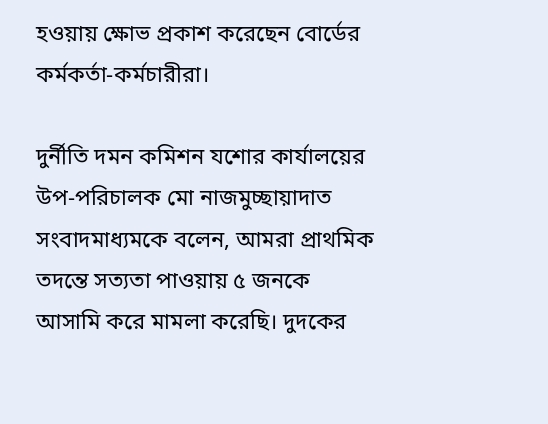হওয়ায় ক্ষোভ প্রকাশ করেছেন বোর্ডের কর্মকর্তা-কর্মচারীরা।

দুর্নীতি দমন কমিশন যশোর কার্যালয়ের উপ-পরিচালক মো নাজমুচ্ছায়াদাত সংবাদমাধ্যমকে বলেন, আমরা প্রাথমিক তদন্তে সত্যতা পাওয়ায় ৫ জনকে আসামি করে মামলা করেছি। দুদকের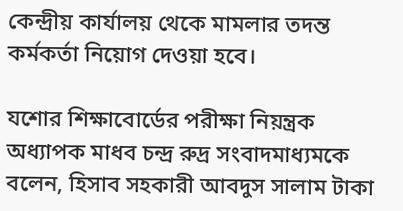কেন্দ্রীয় কার্যালয় থেকে মামলার তদন্ত কর্মকর্তা নিয়োগ দেওয়া হবে।

যশোর শিক্ষাবোর্ডের পরীক্ষা নিয়ন্ত্রক অধ্যাপক মাধব চন্দ্র রুদ্র সংবাদমাধ্যমকে বলেন, হিসাব সহকারী আবদুস সালাম টাকা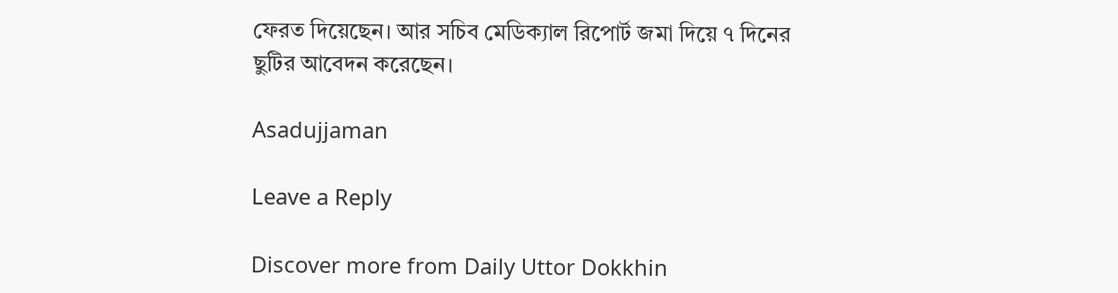ফেরত দিয়েছেন। আর সচিব মেডিক্যাল রিপোর্ট জমা দিয়ে ৭ দিনের ছুটির আবেদন করেছেন।

Asadujjaman

Leave a Reply

Discover more from Daily Uttor Dokkhin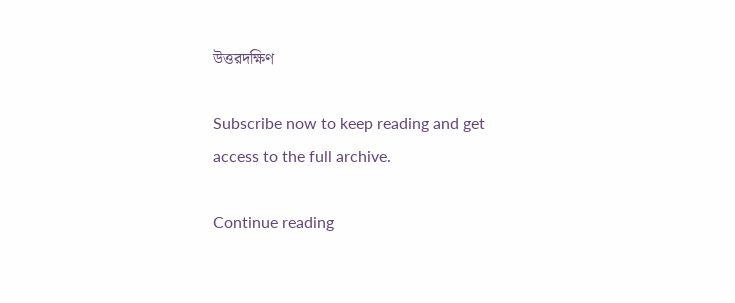উত্তরদক্ষিণ

Subscribe now to keep reading and get access to the full archive.

Continue reading